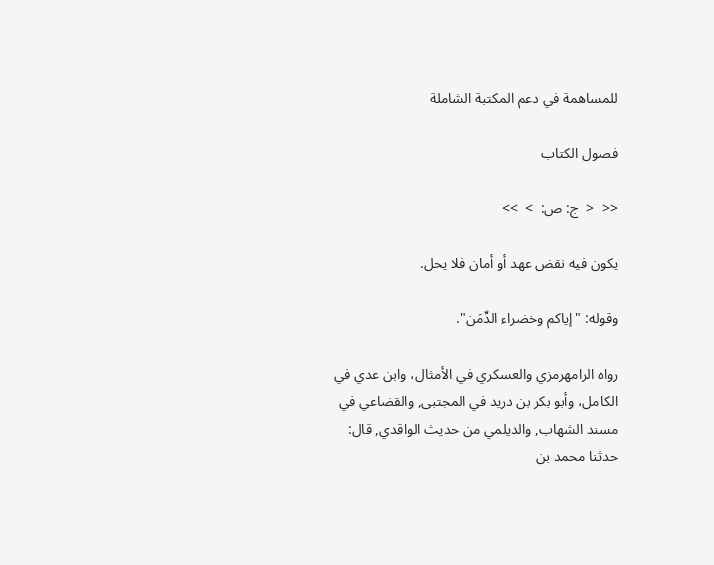للمساهمة في دعم المكتبة الشاملة

فصول الكتاب

<<  <  ج: ص:  >  >>

يكون فيه نقض عهد أو أمان فلا يحل.

وقوله: "إياكم وخضراء الدِّمَن".

رواه الرامهرمزي والعسكري في الأمثال، وابن عدي في الكامل، وأبو بكر بن دريد في المجتبى, والقضاعي في مسند الشهاب, والديلمي من حديث الواقدي, قال: حدثنا محمد بن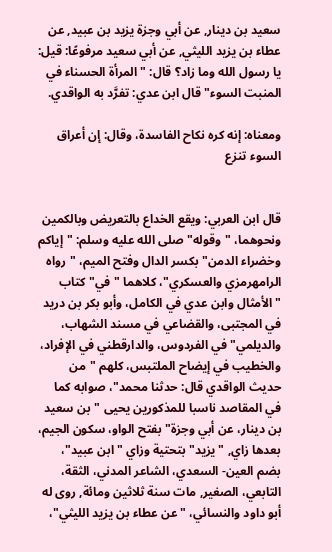سعيد بن دينار, عن أبي وجزة يزيد بن عبيد, عن عطاء بن يزيد الليثي, عن أبي سعيد مرفوعًا: قيل: يا رسول الله وما زاد؟ قال: "المرأة الحسناء في المنبت السوء" قال ابن عدي: تفرَّد به الواقدي.

ومعناه: إنه كره نكاح الفاسدة، وقال: إن أعراق السوء تنزع


قال ابن العربي: ويقع الخداع بالتعريض وبالكمين ونحوهما، "وقوله" صلى الله عليه وسلم: "إياكم وخضراء الدمن" بكسر الدال وفتح الميم، "رواه الرامهرمزي والعسكري"، كلاهما "في" كتاب "الأمثال وابن عدي في الكامل، وأبو بكر بن دريد في المجتبى، والقضاعي في مسند الشهاب، والديلمي" في الفردوس، والدارقطني في الإفراد، والخطيب في إيضاح الملتبس، كلهم "من حديث الواقدي قال: حدثنا محمد"، صوابه كما في المقاصد ناسبا للمذكورين يحيى "بن سعيد بن دينار، عن أبي وجزة" بفتح الواو، سكون الجيم، بعدها زاي, "يزيد" بتحتية وزاي "ابن عبيد"، بضم العين- السعدي، الشاعر المدني، الثقة، التابعي، الصغير, مات سنة ثلاثين ومائة, روى له أبو داود والنسائي، "عن عطاء بن يزيد الليثي"،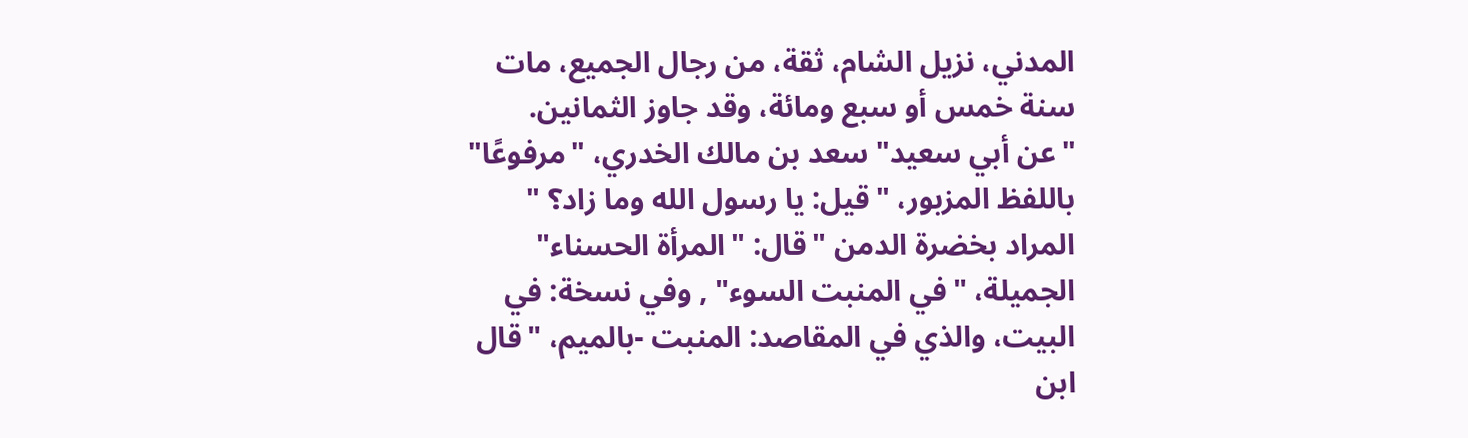المدني، نزيل الشام، ثقة، من رجال الجميع، مات سنة خمس أو سبع ومائة، وقد جاوز الثمانين.
"عن أبي سعيد" سعد بن مالك الخدري، "مرفوعًا" باللفظ المزبور، "قيل: يا رسول الله وما زاد؟ " المراد بخضرة الدمن "قال: "المرأة الحسناء" الجميلة، "في المنبت السوء" , وفي نسخة: في البيت، والذي في المقاصد: المنبت -بالميم، "قال ابن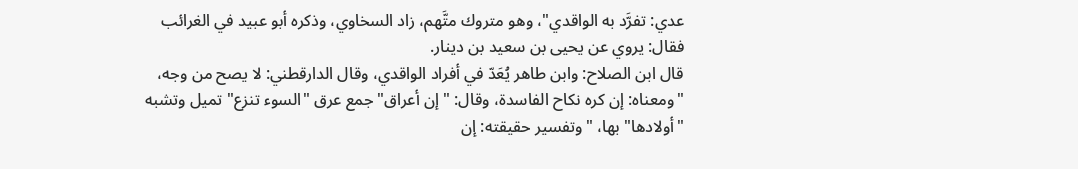عدي: تفرَّد به الواقدي"، وهو متروك متَّهم، زاد السخاوي، وذكره أبو عبيد في الغرائب فقال: يروي عن يحيى بن سعيد بن دينار.
قال ابن الصلاح: وابن طاهر يُعَدّ في أفراد الواقدي، وقال الدارقطني: لا يصح من وجه، "ومعناه: إن كره نكاح الفاسدة، وقال: "إن أعراق" جمع عرق "السوء تنزع" تميل وتشبه "أولادها" بها، "وتفسير حقيقته: إن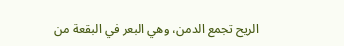الريح تجمع الدمن، وهي البعر في البقعة من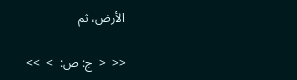الأرض، ثم

<<  <  ج: ص:  >  >>